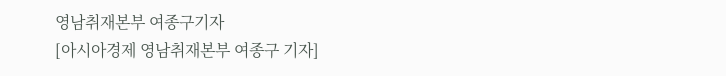영남취재본부 여종구기자
[아시아경제 영남취재본부 여종구 기자]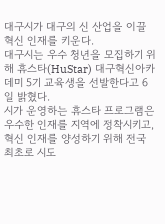대구시가 대구의 신 산업을 이끌 혁신 인재를 키운다.
대구시는 우수 청년을 모집하기 위해 휴스타(HuStar) 대구혁신아카데미 5기 교육생을 선발한다고 6일 밝혔다.
시가 운영하는 휴스타 프로그램은 우수한 인재를 지역에 정착시키고, 혁신 인재를 양성하기 위해 전국 최초로 시도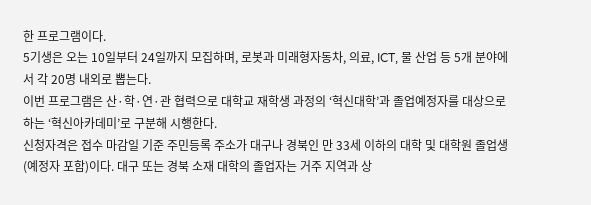한 프로그램이다.
5기생은 오는 10일부터 24일까지 모집하며, 로봇과 미래형자동차, 의료, ICT, 물 산업 등 5개 분야에서 각 20명 내외로 뽑는다.
이번 프로그램은 산·학·연·관 협력으로 대학교 재학생 과정의 ‘혁신대학’과 졸업예정자를 대상으로 하는 ‘혁신아카데미’로 구분해 시행한다.
신청자격은 접수 마감일 기준 주민등록 주소가 대구나 경북인 만 33세 이하의 대학 및 대학원 졸업생(예정자 포함)이다. 대구 또는 경북 소재 대학의 졸업자는 거주 지역과 상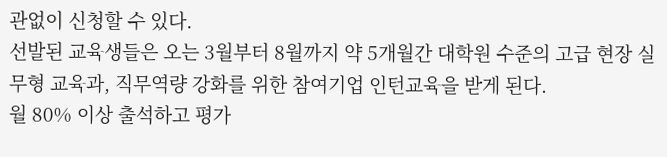관없이 신청할 수 있다.
선발된 교육생들은 오는 3월부터 8월까지 약 5개월간 대학원 수준의 고급 현장 실무형 교육과, 직무역량 강화를 위한 참여기업 인턴교육을 받게 된다.
월 80% 이상 출석하고 평가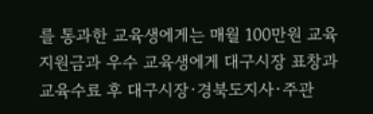를 통과한 교육생에게는 매월 100만원 교육 지원금과 우수 교육생에게 대구시장 표창과 교육수료 후 대구시장·경북도지사·주관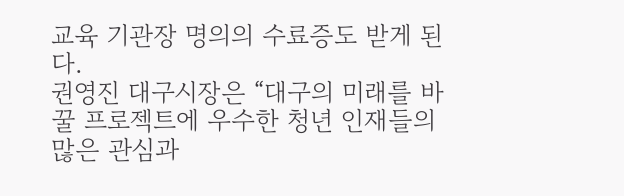교육 기관장 명의의 수료증도 받게 된다.
권영진 대구시장은 “대구의 미래를 바꿀 프로젝트에 우수한 청년 인재들의 많은 관심과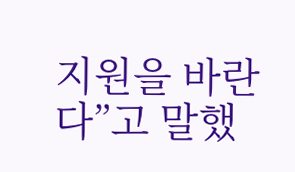지원을 바란다”고 말했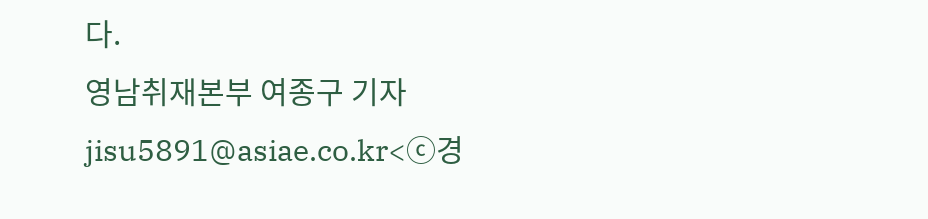다.
영남취재본부 여종구 기자 jisu5891@asiae.co.kr<ⓒ경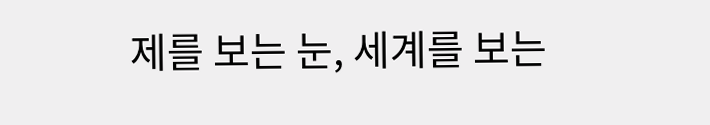제를 보는 눈, 세계를 보는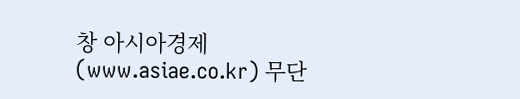창 아시아경제(www.asiae.co.kr) 무단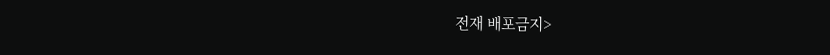전재 배포금지>